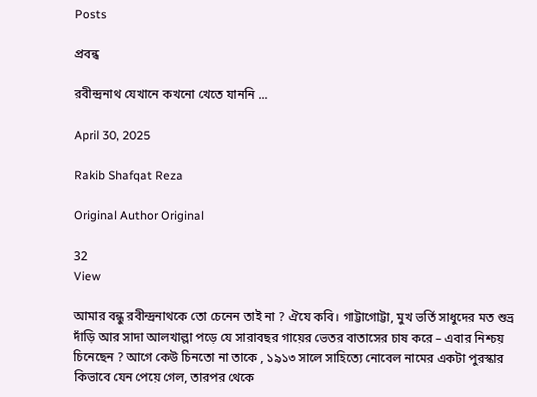Posts

প্রবন্ধ

রবীন্দ্রনাথ যেখানে কখনো খেতে যাননি ...

April 30, 2025

Rakib Shafqat Reza

Original Author Original

32
View

আমার বন্ধু রবীন্দ্রনাথকে তো চেনেন তাই না ? ঐযে কবি। গাট্টাগোট্টা, মুখ ভর্তি সাধুদের মত শুভ্র দাঁড়ি আর সাদা আলখাল্লা পড়ে যে সারাবছর গায়ের ভেতর বাতাসের চাষ করে – এবার নিশ্চয় চিনেছেন ? আগে কেউ চিনতো না তাকে , ১৯১৩ সালে সাহিত্যে নোবেল নামের একটা পুরস্কার কিভাবে যেন পেয়ে গেল, তারপর থেকে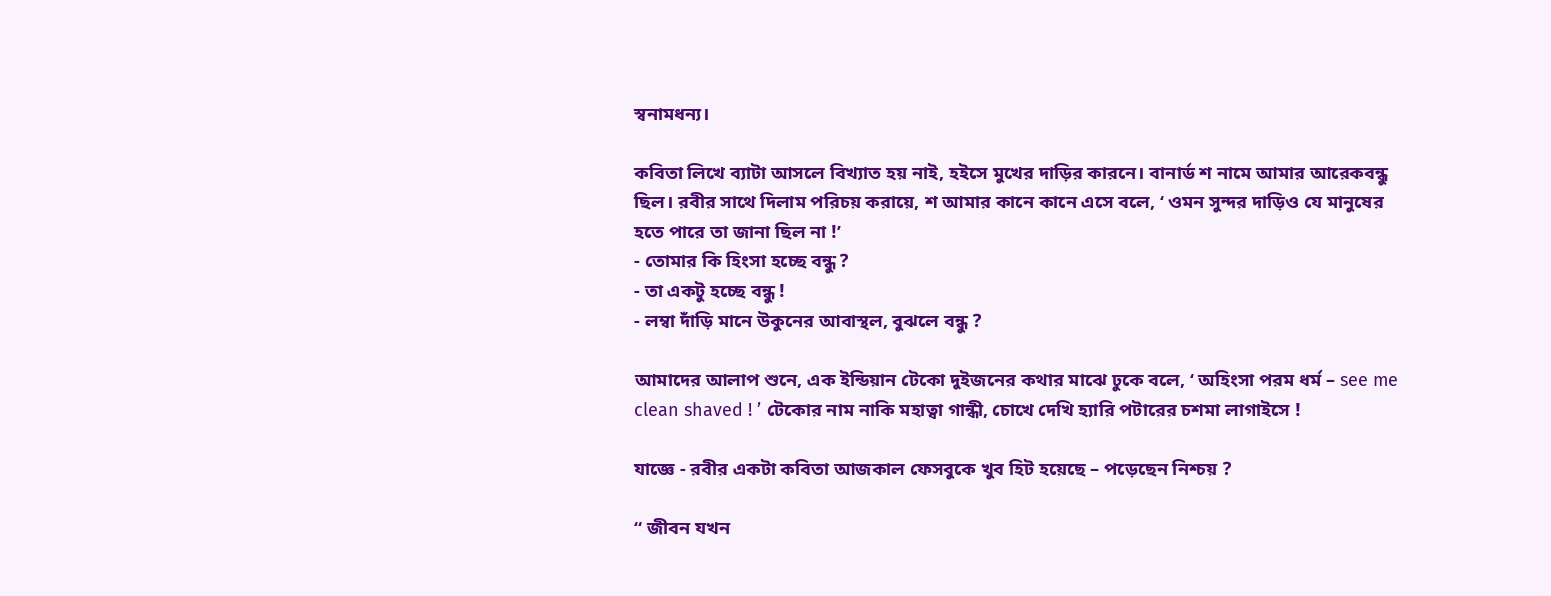স্বনামধন্য।

কবিতা লিখে ব্যাটা আসলে বিখ্যাত হয় নাই, হইসে মুখের দাড়ির কারনে। বানার্ড শ নামে আমার আরেকবন্ধু ছিল। রবীর সাথে দিলাম পরিচয় করায়ে, শ আমার কানে কানে এসে বলে, ‘ ওমন সুন্দর দাড়িও যে মানুষের হতে পারে তা জানা ছিল না !’
- তোমার কি হিংসা হচ্ছে বন্ধু ?
- তা একটু হচ্ছে বন্ধু !
- লম্বা দাঁড়ি মানে উকুনের আবাস্থল, বুঝলে বন্ধু ?

আমাদের আলাপ শুনে, এক ইন্ডিয়ান টেকো দুইজনের কথার মাঝে ঢুকে বলে, ‘ অহিংসা পরম ধর্ম – see me clean shaved ! ’ টেকোর নাম নাকি মহাত্বা গান্ধী, চোখে দেখি হ্যারি পটারের চশমা লাগাইসে !

যাজ্ঞে - রবীর একটা কবিতা আজকাল ফেসবুকে খুব হিট হয়েছে – পড়েছেন নিশ্চয় ?

“ জীবন যখন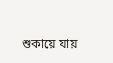শুকায়ে যায়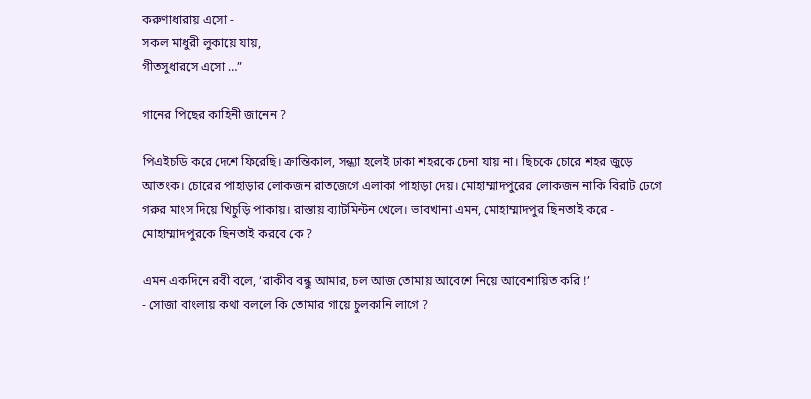করুণাধারায় এসো -
সকল মাধুরী লুকায়ে যায়,
গীতসুধারসে এসো …”

গানের পিছের কাহিনী জানেন ?

পিএইচডি করে দেশে ফিরেছি। ক্রান্তিকাল, সন্ধ্যা হলেই ঢাকা শহরকে চেনা যায় না। ছিচকে চোরে শহর জুড়ে আতংক। চোরের পাহাড়ার লোকজন রাতজেগে এলাকা পাহাড়া দেয়। মোহাম্মাদপুরের লোকজন নাকি বিরাট ঢেগে গরুর মাংস দিয়ে খিচুড়ি পাকায়। রাস্তায় ব্যাটমিন্টন খেলে। ভাবখানা এমন, মোহাম্মাদপুর ছিনতাই করে - মোহাম্মাদপুরকে ছিনতাই করবে কে ?

এমন একদিনে রবী বলে, ‘রাকীব বন্ধু আমার, চল আজ তোমায় আবেশে নিয়ে আবেশায়িত করি !’
- সোজা বাংলায় কথা বললে কি তোমার গায়ে চুলকানি লাগে ?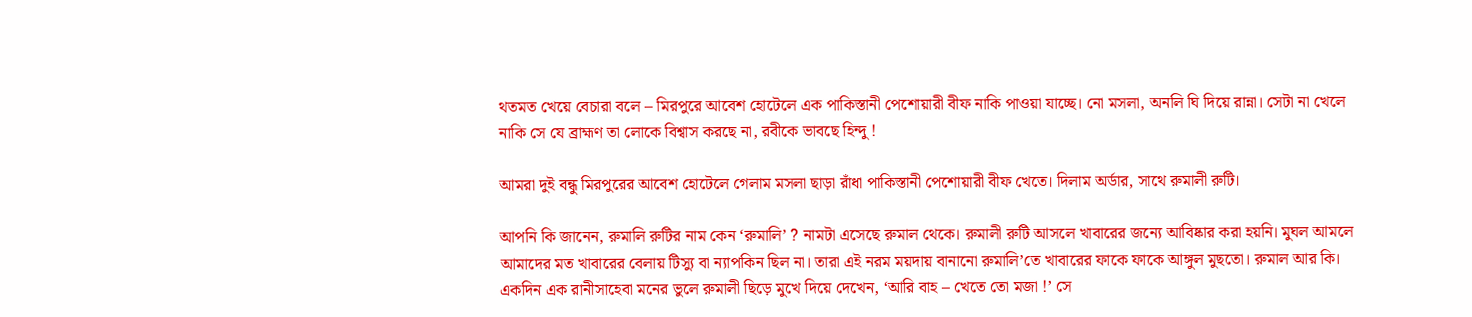থতমত খেয়ে বেচারা বলে – মিরপুরে আবেশ হোটেলে এক পাকিস্তানী পেশোয়ারী বীফ নাকি পাওয়া যাচ্ছে। নো মসলা, অনলি ঘি দিয়ে রান্না। সেটা না খেলে নাকি সে যে ব্রাহ্মণ তা লোকে বিশ্বাস করছে না, রবীকে ভাবছে হিন্দু !

আমরা দুই বন্ধু মিরপুরের আবেশ হোটেলে গেলাম মসলা ছাড়া রাঁধা পাকিস্তানী পেশোয়ারী বীফ খেতে। দিলাম অর্ডার, সাথে রুমালী রুটি।

আপনি কি জানেন, রুমালি রুটির নাম কেন ‘রুমালি’ ? নামটা এসেছে রুমাল থেকে। রুমালী রুটি আসলে খাবারের জন্যে আবিষ্কার করা হয়নি। মুঘল আমলে আমাদের মত খাবারের বেলায় টিস্যু বা ন্যাপকিন ছিল না। তারা এই নরম ময়দায় বানানো রুমালি’তে খাবারের ফাকে ফাকে আঙ্গুল মুছতো। রুমাল আর কি। একদিন এক রানীসাহেবা মনের ভুলে রুমালী ছিড়ে মুখে দিয়ে দেখেন, ‘আরি বাহ – খেতে তো মজা !’ সে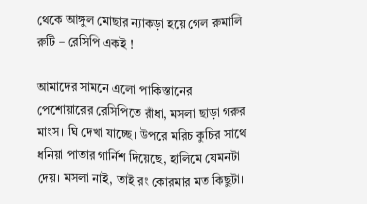থেকে আঙ্গুল মোছার ন্যাকড়া হয়ে গেল রুমালি রুটি – রেসিপি একই !

আমাদের সামনে এলো পাকিস্তানের পেশোয়ারের রেসিপিতে রাঁধা, মসলা ছাড়া গরুর মাংস। ঘি দেখা যাচ্ছে। উপরে মরিচ কুচির সাথে ধনিয়া পাতার গার্নিশ দিয়েছে, হালিমে যেমনটা দেয়। মসলা নাই, তাই রং কোরমার মত কিছুটা।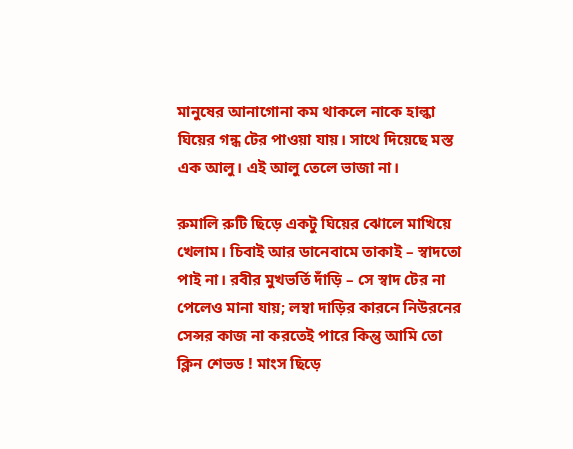মানুষের আনাগোনা কম থাকলে নাকে হাল্কা ঘিয়ের গন্ধ টের পাওয়া যায়। সাথে দিয়েছে মস্ত এক আলু। এই আলু তেলে ভাজা না।

রুমালি রুটি ছিড়ে একটু ঘিয়ের ঝোলে মাখিয়ে খেলাম। চিবাই আর ডানেবামে তাকাই – স্বাদতো পাই না। রবীর মুখভর্তি দাঁড়ি – সে স্বাদ টের না পেলেও মানা যায়; লম্বা দাড়ির কারনে নিউরনের সেন্সর কাজ না করতেই পারে কিন্তু আমি তো ক্লিন শেভড ! মাংস ছিড়ে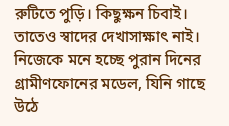রুটিতে পুড়ি। কিছুক্ষন চিবাই। তাতেও স্বাদের দেখাসাক্ষাৎ নাই। নিজেকে মনে হচ্ছে পুরান দিনের গ্রামীণফোনের মডেল, যিনি গাছে উঠে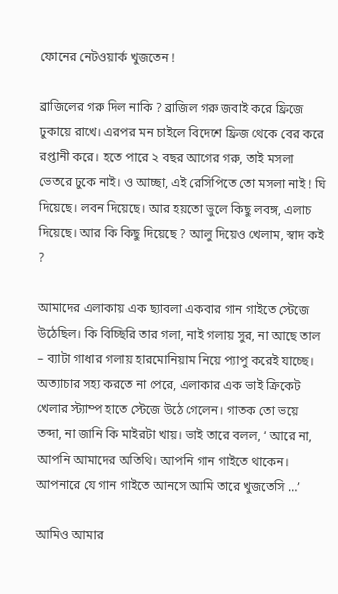ফোনের নেটওয়ার্ক খুজতেন !

ব্রাজিলের গরু দিল নাকি ? ব্রাজিল গরু জবাই করে ফ্রিজে ঢুকায়ে রাখে। এরপর মন চাইলে বিদেশে ফ্রিজ থেকে বের করে রপ্তানী করে। হতে পারে ২ বছর আগের গরু, তাই মসলা ভেতরে ঢুকে নাই। ও আচ্ছা, এই রেসিপিতে তো মসলা নাই ! ঘি দিয়েছে। লবন দিয়েছে। আর হয়তো ভুলে কিছু লবঙ্গ, এলাচ দিয়েছে। আর কি কিছু দিয়েছে ? আলু দিয়েও খেলাম, স্বাদ কই ?

আমাদের এলাকায় এক ছ্যাবলা একবার গান গাইতে স্টেজে উঠেছিল। কি বিচ্ছিরি তার গলা, নাই গলায় সুর, না আছে তাল – ব্যাটা গাধার গলায় হারমোনিয়াম নিয়ে প্যাপু করেই যাচ্ছে। অত্যাচার সহ্য করতে না পেরে, এলাকার এক ভাই ক্রিকেট খেলার স্ট্যাম্প হাতে স্টেজে উঠে গেলেন। গাতক তো ভয়ে তব্দা, না জানি কি মাইরটা খায়। ভাই তারে বলল, ‘ আরে না, আপনি আমাদের অতিথি। আপনি গান গাইতে থাকেন। আপনারে যে গান গাইতে আনসে আমি তারে খুজতেসি …’

আমিও আমার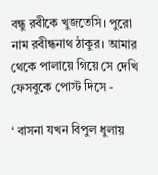বন্ধু রবীকে খুজতেসি। পুরো নাম রবীন্ধনাথ ঠাকুর। আমার থেকে পালায়ে গিয়ে সে দেখি ফেসবুকে পোস্ট দিসে -

‘ বাসনা যখন বিপুল ধুলায়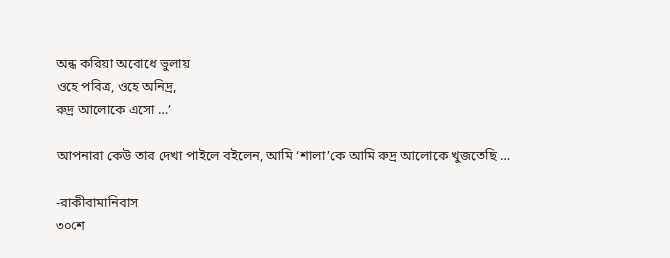অন্ধ করিয়া অবোধে ভুলায়
ওহে পবিত্র, ওহে অনিদ্র,
রুদ্র আলোকে এসো …’

আপনারা কেউ তার দেখা পাইলে বইলেন, আমি ‘শালা’কে আমি রুদ্র আলোকে খুজতেছি …

-রাকীবামানিবাস
৩০শে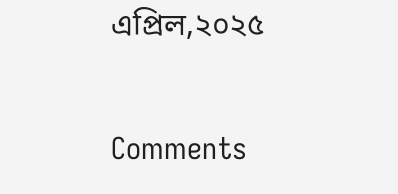এপ্রিল,২০২৫

Comments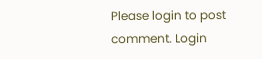Please login to post comment. Login